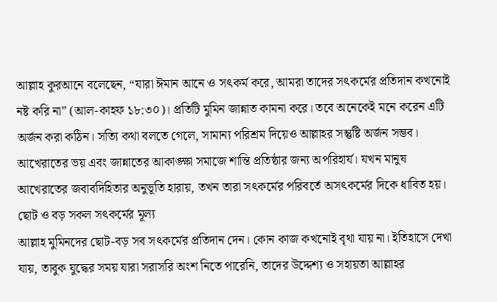আল্লাহ কুরআনে বলেছেন, “যারা ঈমান আনে ও সৎকর্ম করে, আমরা তাদের সৎকর্মের প্রতিদান কখনোই নষ্ট করি না” (আল-কাহফ ১৮:৩০)। প্রতিটি মুমিন জান্নাত কামনা করে। তবে অনেকেই মনে করেন এটি অর্জন করা কঠিন। সত্যি কথা বলতে গেলে, সামান্য পরিশ্রম দিয়েও আল্লাহর সন্তুষ্টি অর্জন সম্ভব। আখেরাতের ভয় এবং জান্নাতের আকাঙ্ক্ষা সমাজে শান্তি প্রতিষ্ঠার জন্য অপরিহার্য। যখন মানুষ আখেরাতের জবাবদিহিতার অনুভূতি হারায়, তখন তারা সৎকর্মের পরিবর্তে অসৎকর্মের দিকে ধাবিত হয়।
ছোট ও বড় সকল সৎকর্মের মূল্য
আল্লাহ মুমিনদের ছোট-বড় সব সৎকর্মের প্রতিদান দেন। কোন কাজ কখনোই বৃথা যায় না। ইতিহাসে দেখা যায়, তাবুক যুদ্ধের সময় যারা সরাসরি অংশ নিতে পারেনি, তাদের উদ্দেশ্য ও সহায়তা আল্লাহর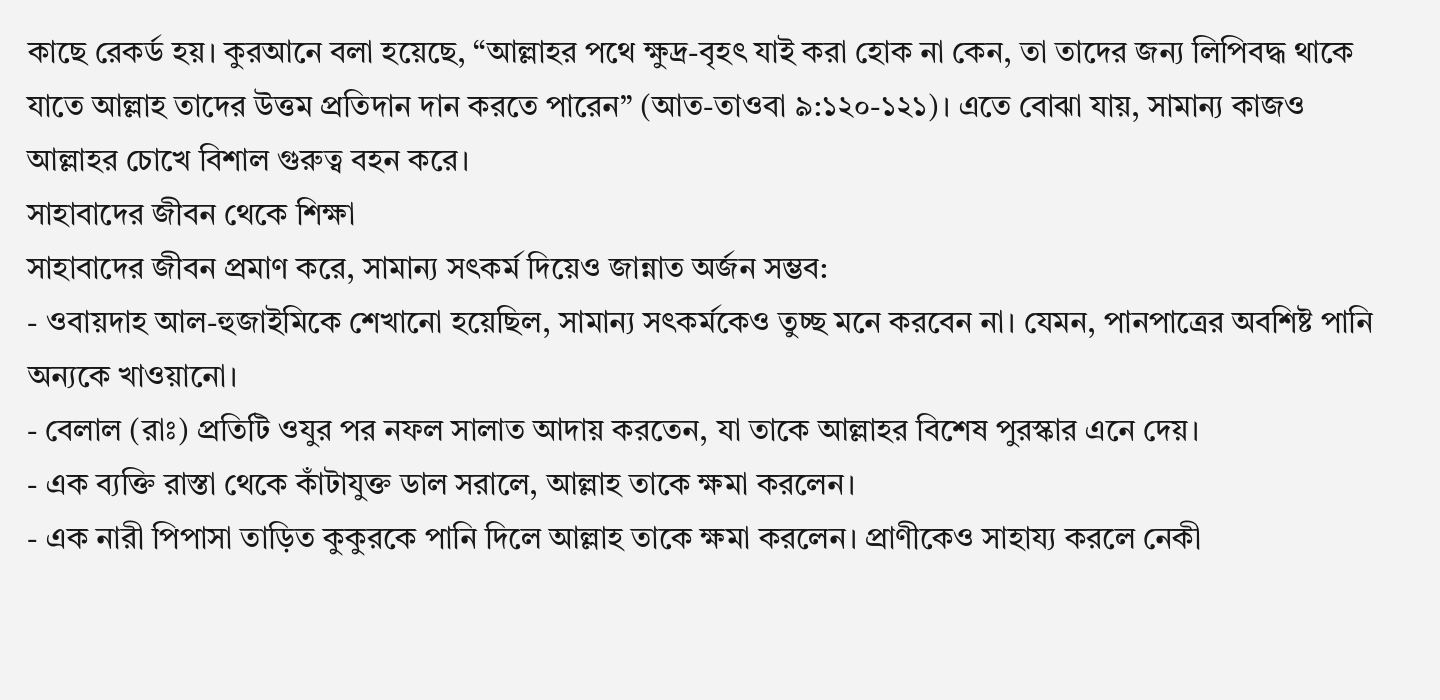কাছে রেকর্ড হয়। কুরআনে বলা হয়েছে, “আল্লাহর পথে ক্ষুদ্র-বৃহৎ যাই করা হোক না কেন, তা তাদের জন্য লিপিবদ্ধ থাকে যাতে আল্লাহ তাদের উত্তম প্রতিদান দান করতে পারেন” (আত-তাওবা ৯:১২০-১২১)। এতে বোঝা যায়, সামান্য কাজও আল্লাহর চোখে বিশাল গুরুত্ব বহন করে।
সাহাবাদের জীবন থেকে শিক্ষা
সাহাবাদের জীবন প্রমাণ করে, সামান্য সৎকর্ম দিয়েও জান্নাত অর্জন সম্ভব:
- ওবায়দাহ আল-হুজাইমিকে শেখানো হয়েছিল, সামান্য সৎকর্মকেও তুচ্ছ মনে করবেন না। যেমন, পানপাত্রের অবশিষ্ট পানি অন্যকে খাওয়ানো।
- বেলাল (রাঃ) প্রতিটি ওযুর পর নফল সালাত আদায় করতেন, যা তাকে আল্লাহর বিশেষ পুরস্কার এনে দেয়।
- এক ব্যক্তি রাস্তা থেকে কাঁটাযুক্ত ডাল সরালে, আল্লাহ তাকে ক্ষমা করলেন।
- এক নারী পিপাসা তাড়িত কুকুরকে পানি দিলে আল্লাহ তাকে ক্ষমা করলেন। প্রাণীকেও সাহায্য করলে নেকী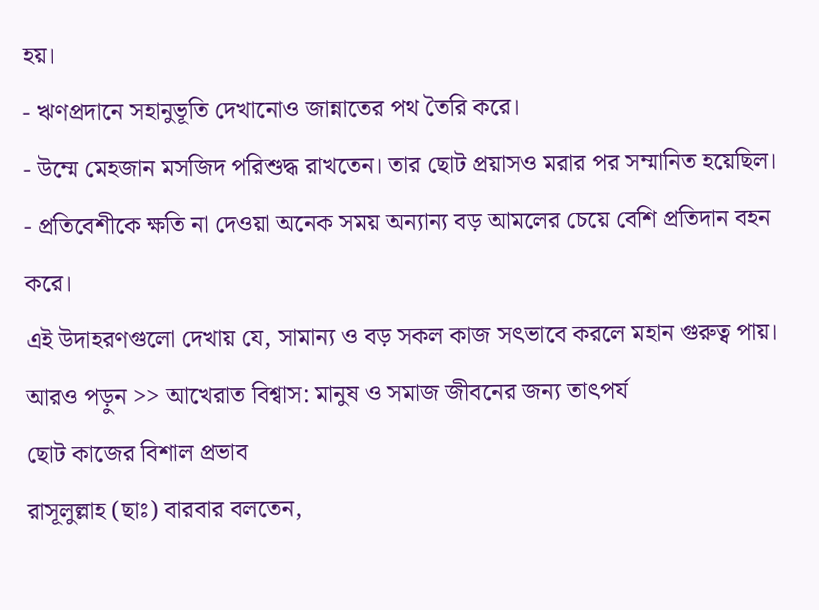হয়।
- ঋণপ্রদানে সহানুভূতি দেখানোও জান্নাতের পথ তৈরি করে।
- উম্মে মেহজান মসজিদ পরিশুদ্ধ রাখতেন। তার ছোট প্রয়াসও মরার পর সম্মানিত হয়েছিল।
- প্রতিবেশীকে ক্ষতি না দেওয়া অনেক সময় অন্যান্য বড় আমলের চেয়ে বেশি প্রতিদান বহন করে।
এই উদাহরণগুলো দেখায় যে, সামান্য ও বড় সকল কাজ সৎভাবে করলে মহান গুরুত্ব পায়।
আরও পড়ুন >> আখেরাত বিশ্বাস: মানুষ ও সমাজ জীবনের জন্য তাৎপর্য
ছোট কাজের বিশাল প্রভাব
রাসূলুল্লাহ (ছাঃ) বারবার বলতেন,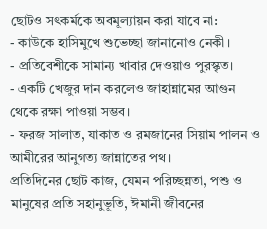ছোটও সৎকর্মকে অবমূল্যায়ন করা যাবে না:
- কাউকে হাসিমুখে শুভেচ্ছা জানানোও নেকী।
- প্রতিবেশীকে সামান্য খাবার দেওয়াও পুরস্কৃত।
- একটি খেজুর দান করলেও জাহান্নামের আগুন থেকে রক্ষা পাওয়া সম্ভব।
- ফরজ সালাত, যাকাত ও রমজানের সিয়াম পালন ও আমীরের আনুগত্য জান্নাতের পথ।
প্রতিদিনের ছোট কাজ, যেমন পরিচ্ছন্নতা, পশু ও মানুষের প্রতি সহানুভূতি, ঈমানী জীবনের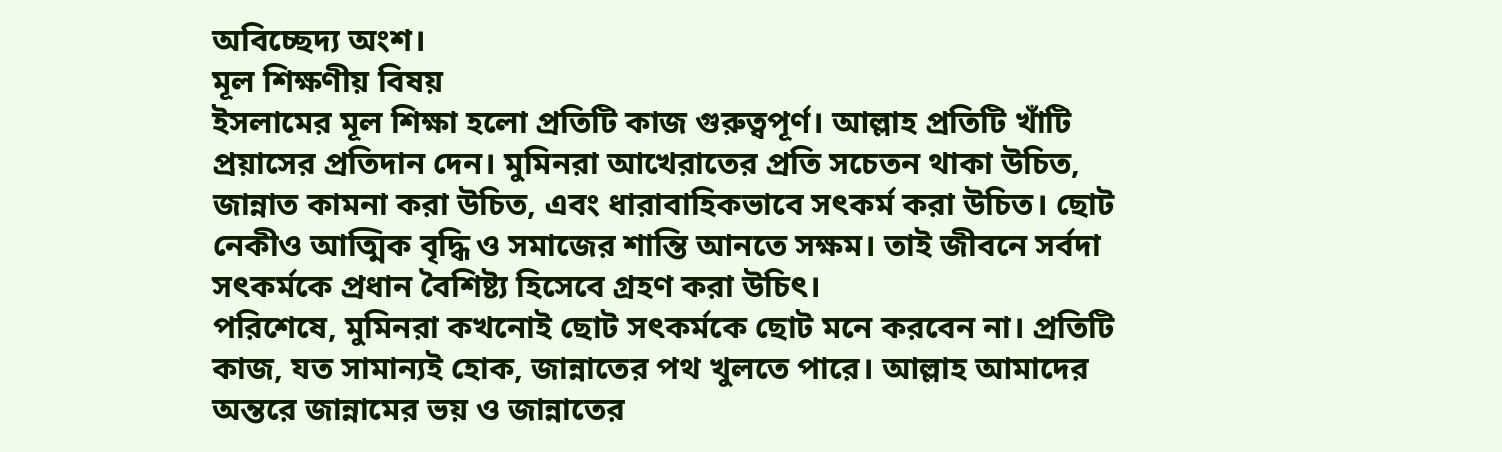অবিচ্ছেদ্য অংশ।
মূল শিক্ষণীয় বিষয়
ইসলামের মূল শিক্ষা হলো প্রতিটি কাজ গুরুত্বপূর্ণ। আল্লাহ প্রতিটি খাঁটি প্রয়াসের প্রতিদান দেন। মুমিনরা আখেরাতের প্রতি সচেতন থাকা উচিত, জান্নাত কামনা করা উচিত, এবং ধারাবাহিকভাবে সৎকর্ম করা উচিত। ছোট নেকীও আত্মিক বৃদ্ধি ও সমাজের শান্তি আনতে সক্ষম। তাই জীবনে সর্বদা সৎকর্মকে প্রধান বৈশিষ্ট্য হিসেবে গ্রহণ করা উচিৎ।
পরিশেষে, মুমিনরা কখনোই ছোট সৎকর্মকে ছোট মনে করবেন না। প্রতিটি কাজ, যত সামান্যই হোক, জান্নাতের পথ খুলতে পারে। আল্লাহ আমাদের অন্তরে জান্নামের ভয় ও জান্নাতের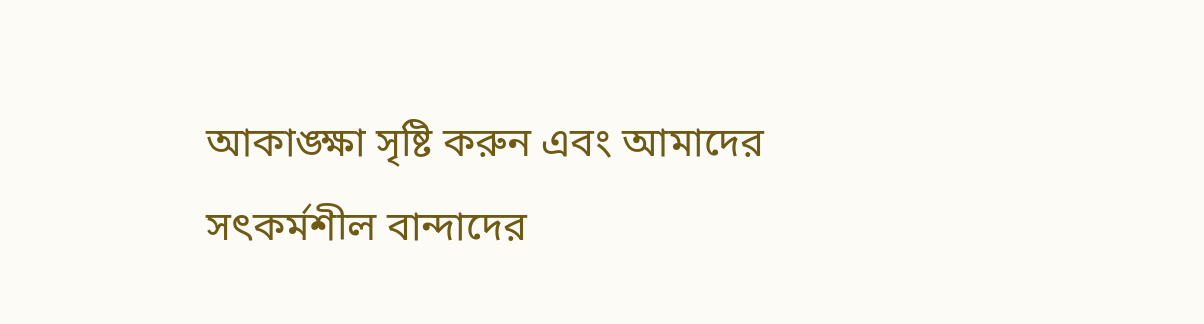আকাঙ্ক্ষা সৃষ্টি করুন এবং আমাদের সৎকর্মশীল বান্দাদের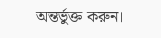অন্তর্ভুক্ত করুন।